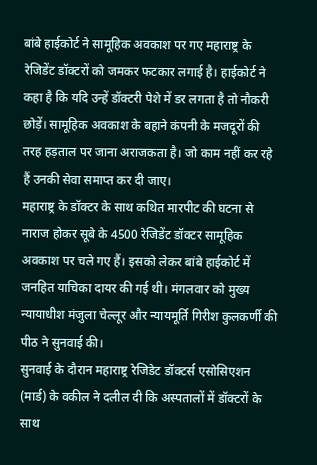बांबे हाईकोर्ट ने सामूहिक अवकाश पर गए महाराष्ट्र के रेजिडेंट डॉक्टरों को जमकर फटकार लगाई है। हाईकोर्ट ने कहा है कि यदि उन्हें डॉक्टरी पेशे में डर लगता है तो नौकरी छोड़ें। सामूहिक अवकाश के बहाने कंपनी के मजदूरों की तरह हड़ताल पर जाना अराजकता है। जो काम नहीं कर रहे हैं उनकी सेवा समाप्त कर दी जाए।
महाराष्ट्र के डॉक्टर के साथ कथित मारपीट की घटना से नाराज होकर सूबे के 4500 रेजिडेंट डॉक्टर सामूहिक अवकाश पर चले गए हैं। इसको लेकर बांबे हाईकोर्ट में जनहित याचिका दायर की गई थी। मंगलवार को मुख्य न्यायाधीश मंजुला चेल्लूर और न्यायमूर्ति गिरीश कुलकर्णी की पीठ ने सुनवाई की।
सुनवाई के दौरान महाराष्ट्र रेजिडेट डॉक्टर्स एसोसिएशन (मार्ड) के वकील ने दलील दी कि अस्पतालों में डॉक्टरों के साथ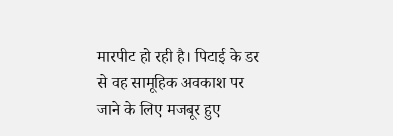मारपीट हो रही है। पिटाई के डर से वह सामूहिक अवकाश पर जाने के लिए मजबूर हुए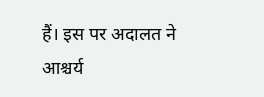हैं। इस पर अदालत ने आश्चर्य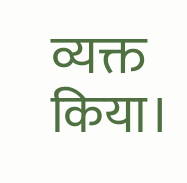व्यक्त किया।